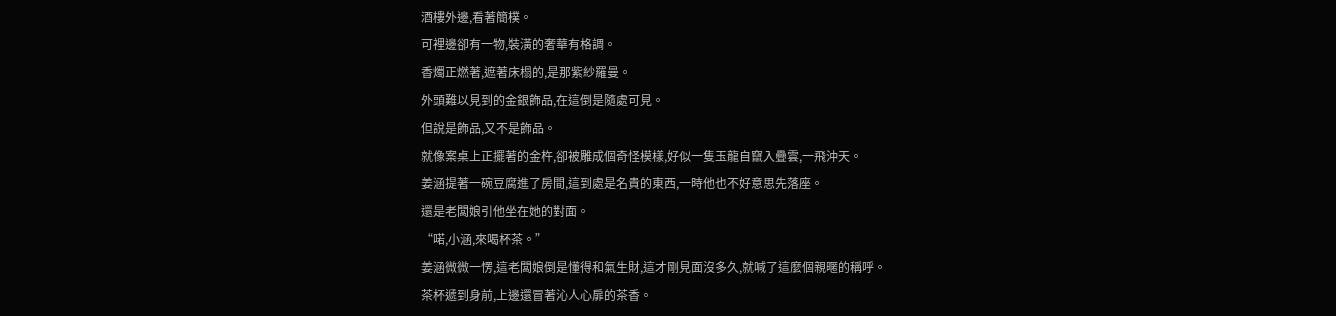酒樓外邊,看著簡樸。
可裡邊卻有一物,裝潢的奢華有格調。
香燭正燃著,遮著床榻的,是那紫紗羅曼。
外頭難以見到的金銀飾品,在這倒是隨處可見。
但說是飾品,又不是飾品。
就像案桌上正擺著的金杵,卻被雕成個奇怪模樣,好似一隻玉龍自竄入疊雲,一飛沖天。
姜涵提著一碗豆腐進了房間,這到處是名貴的東西,一時他也不好意思先落座。
還是老闆娘引他坐在她的對面。
“喏,小涵,來喝杯茶。”
姜涵微微一愣,這老闆娘倒是懂得和氣生財,這才剛見面沒多久,就喊了這麼個親暱的稱呼。
茶杯遞到身前,上邊還冒著沁人心扉的茶香。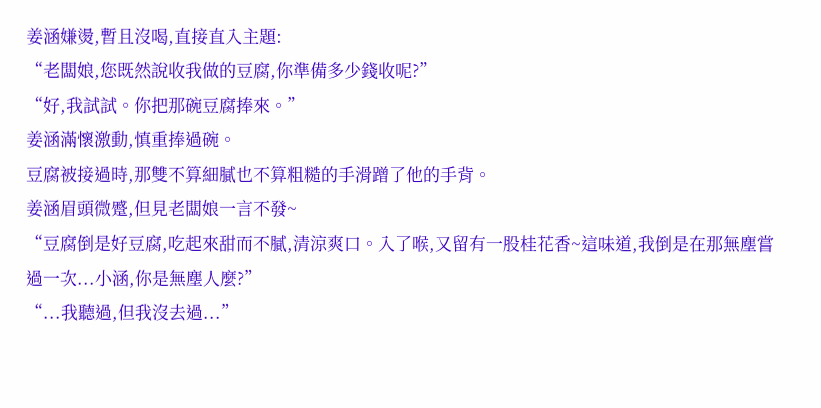姜涵嫌燙,暫且沒喝,直接直入主題:
“老闆娘,您既然說收我做的豆腐,你準備多少錢收呢?”
“好,我試試。你把那碗豆腐捧來。”
姜涵滿懷激動,慎重捧過碗。
豆腐被接過時,那雙不算細膩也不算粗糙的手滑蹭了他的手背。
姜涵眉頭微蹙,但見老闆娘一言不發~
“豆腐倒是好豆腐,吃起來甜而不膩,清涼爽口。入了喉,又留有一股桂花香~這味道,我倒是在那無塵嘗過一次...小涵,你是無塵人麼?”
“...我聽過,但我沒去過...”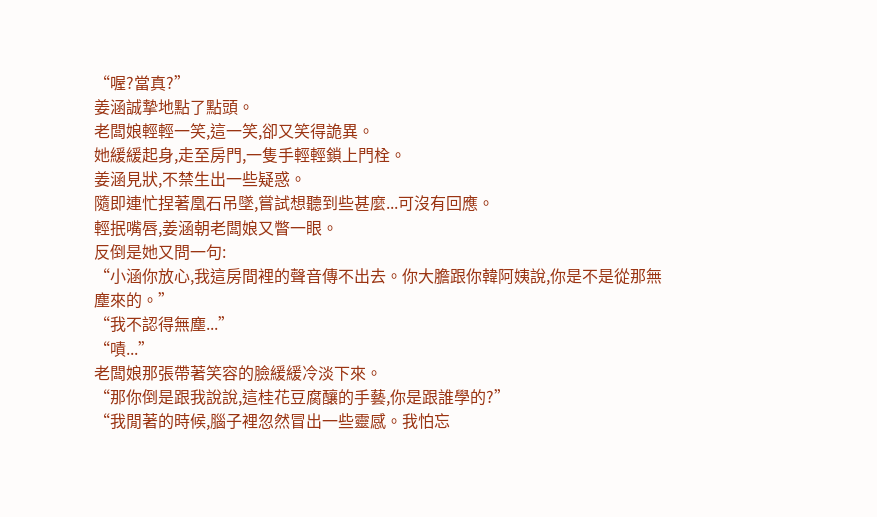“喔?當真?”
姜涵誠摯地點了點頭。
老闆娘輕輕一笑,這一笑,卻又笑得詭異。
她緩緩起身,走至房門,一隻手輕輕鎖上門栓。
姜涵見狀,不禁生出一些疑惑。
隨即連忙捏著凰石吊墜,嘗試想聽到些甚麼...可沒有回應。
輕抿嘴唇,姜涵朝老闆娘又瞥一眼。
反倒是她又問一句:
“小涵你放心,我這房間裡的聲音傳不出去。你大膽跟你韓阿姨說,你是不是從那無塵來的。”
“我不認得無塵...”
“嘖...”
老闆娘那張帶著笑容的臉緩緩冷淡下來。
“那你倒是跟我說說,這桂花豆腐釀的手藝,你是跟誰學的?”
“我閒著的時候,腦子裡忽然冒出一些靈感。我怕忘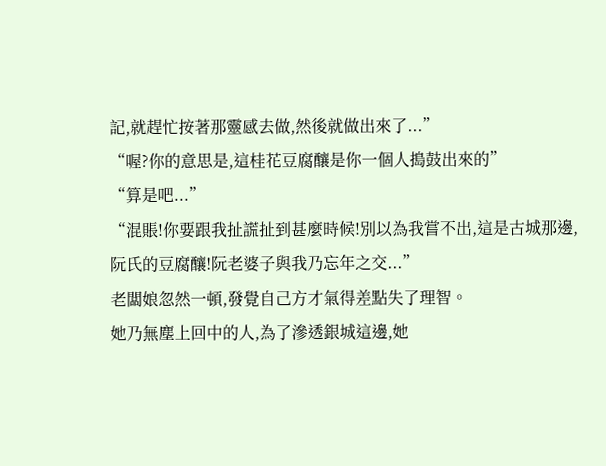記,就趕忙按著那靈感去做,然後就做出來了...”
“喔?你的意思是,這桂花豆腐釀是你一個人搗鼓出來的”
“算是吧...”
“混賬!你要跟我扯謊扯到甚麼時候!別以為我嘗不出,這是古城那邊,阮氏的豆腐釀!阮老婆子與我乃忘年之交...”
老闆娘忽然一頓,發覺自己方才氣得差點失了理智。
她乃無塵上回中的人,為了滲透銀城這邊,她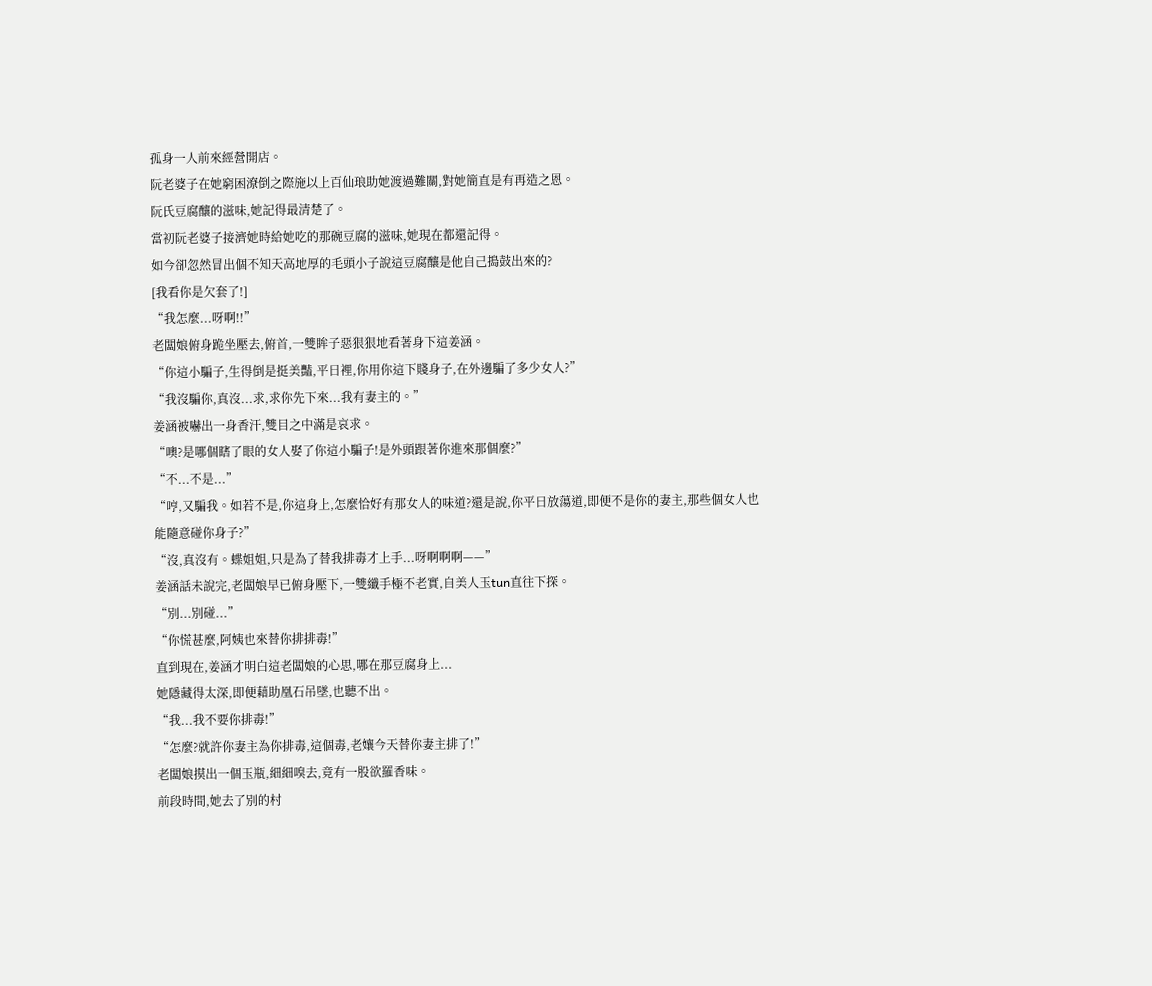孤身一人前來經營開店。
阮老婆子在她窮困潦倒之際施以上百仙琅助她渡過難關,對她簡直是有再造之恩。
阮氏豆腐釀的滋味,她記得最清楚了。
當初阮老婆子接濟她時給她吃的那碗豆腐的滋味,她現在都還記得。
如今卻忽然冒出個不知天高地厚的毛頭小子說這豆腐釀是他自己搗鼓出來的?
[我看你是欠套了!]
“我怎麼...呀啊!!”
老闆娘俯身跪坐壓去,俯首,一雙眸子惡狠狠地看著身下這姜涵。
“你這小騙子,生得倒是挺美豔,平日裡,你用你這下賤身子,在外邊騙了多少女人?”
“我沒騙你,真沒...求,求你先下來...我有妻主的。”
姜涵被嚇出一身香汗,雙目之中滿是哀求。
“噢?是哪個瞎了眼的女人娶了你這小騙子!是外頭跟著你進來那個麼?”
“不...不是...”
“哼,又騙我。如若不是,你這身上,怎麼恰好有那女人的味道?還是說,你平日放蕩道,即便不是你的妻主,那些個女人也能隨意碰你身子?”
“沒,真沒有。蝶姐姐,只是為了替我排毒才上手...呀啊啊啊——”
姜涵話未說完,老闆娘早已俯身壓下,一雙纖手極不老實,自美人玉tun直往下探。
“別...別碰...”
“你慌甚麼,阿姨也來替你排排毒!”
直到現在,姜涵才明白這老闆娘的心思,哪在那豆腐身上...
她隱藏得太深,即便藉助凰石吊墜,也聽不出。
“我...我不要你排毒!”
“怎麼?就許你妻主為你排毒,這個毒,老孃今天替你妻主排了!”
老闆娘摸出一個玉瓶,細細嗅去,竟有一股欲羅香味。
前段時間,她去了別的村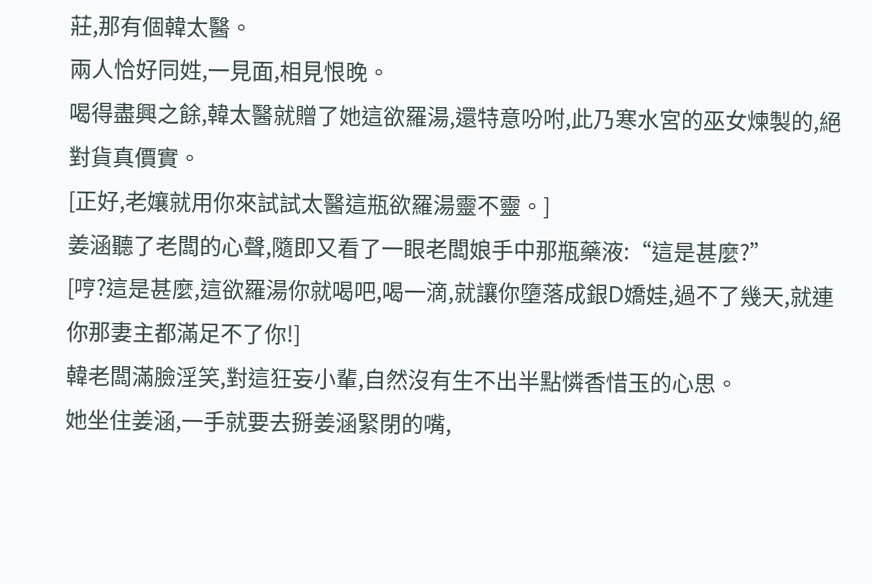莊,那有個韓太醫。
兩人恰好同姓,一見面,相見恨晚。
喝得盡興之餘,韓太醫就贈了她這欲羅湯,還特意吩咐,此乃寒水宮的巫女煉製的,絕對貨真價實。
[正好,老孃就用你來試試太醫這瓶欲羅湯靈不靈。]
姜涵聽了老闆的心聲,隨即又看了一眼老闆娘手中那瓶藥液:“這是甚麼?”
[哼?這是甚麼,這欲羅湯你就喝吧,喝一滴,就讓你墮落成銀D嬌娃,過不了幾天,就連你那妻主都滿足不了你!]
韓老闆滿臉淫笑,對這狂妄小輩,自然沒有生不出半點憐香惜玉的心思。
她坐住姜涵,一手就要去掰姜涵緊閉的嘴,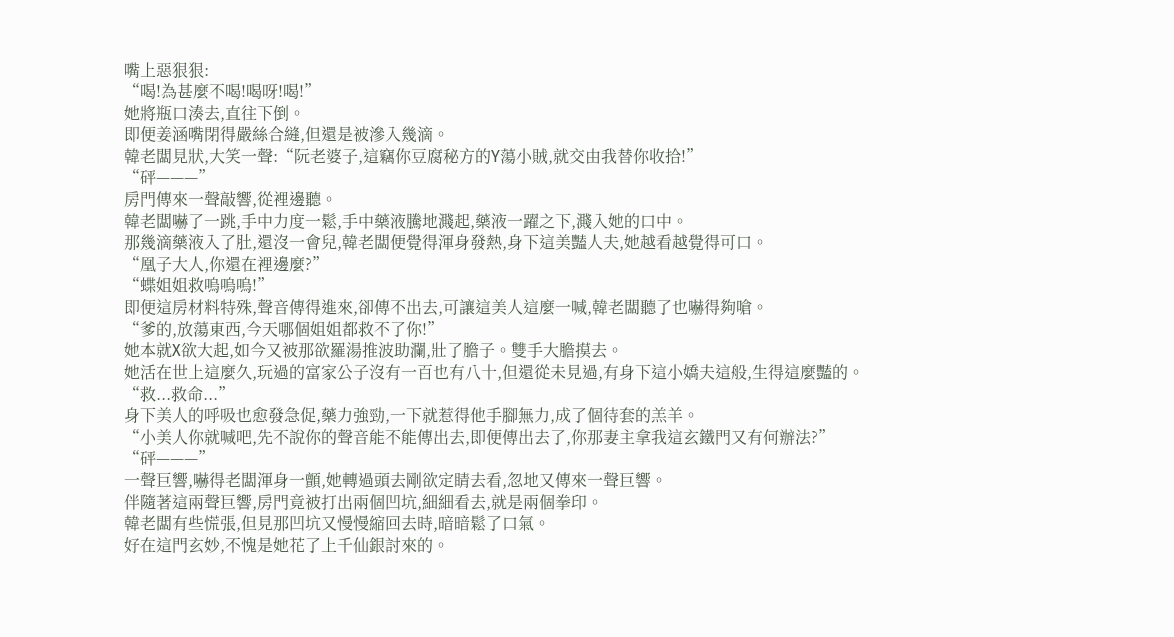嘴上惡狠狠:
“喝!為甚麼不喝!喝呀!喝!”
她將瓶口湊去,直往下倒。
即便姜涵嘴閉得嚴絲合縫,但還是被滲入幾滴。
韓老闆見狀,大笑一聲:“阮老婆子,這竊你豆腐秘方的Y蕩小賊,就交由我替你收拾!”
“砰———”
房門傳來一聲敲響,從裡邊聽。
韓老闆嚇了一跳,手中力度一鬆,手中藥液騰地濺起,藥液一躍之下,濺入她的口中。
那幾滴藥液入了肚,還沒一會兒,韓老闆便覺得渾身發熱,身下這美豔人夫,她越看越覺得可口。
“凰子大人,你還在裡邊麼?”
“蝶姐姐救嗚嗚嗚!”
即便這房材料特殊,聲音傳得進來,卻傳不出去,可讓這美人這麼一喊,韓老闆聽了也嚇得夠嗆。
“爹的,放蕩東西,今天哪個姐姐都救不了你!”
她本就X欲大起,如今又被那欲羅湯推波助瀾,壯了膽子。雙手大膽摸去。
她活在世上這麼久,玩過的富家公子沒有一百也有八十,但還從未見過,有身下這小嬌夫這般,生得這麼豔的。
“救...救命...”
身下美人的呼吸也愈發急促,藥力強勁,一下就惹得他手腳無力,成了個待套的羔羊。
“小美人你就喊吧,先不說你的聲音能不能傳出去,即便傳出去了,你那妻主拿我這玄鐵門又有何辦法?”
“砰———”
一聲巨響,嚇得老闆渾身一顫,她轉過頭去剛欲定睛去看,忽地又傳來一聲巨響。
伴隨著這兩聲巨響,房門竟被打出兩個凹坑,細細看去,就是兩個拳印。
韓老闆有些慌張,但見那凹坑又慢慢縮回去時,暗暗鬆了口氣。
好在這門玄妙,不愧是她花了上千仙銀討來的。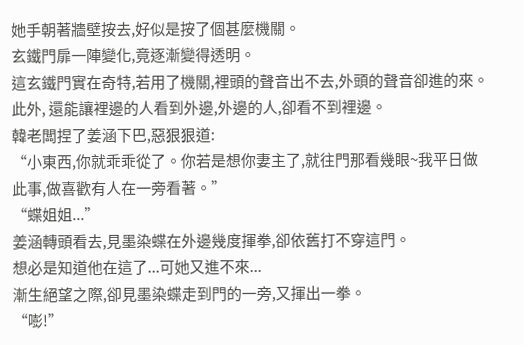她手朝著牆壁按去,好似是按了個甚麼機關。
玄鐵門扉一陣變化,竟逐漸變得透明。
這玄鐵門實在奇特,若用了機關,裡頭的聲音出不去,外頭的聲音卻進的來。
此外, 還能讓裡邊的人看到外邊,外邊的人,卻看不到裡邊。
韓老闆捏了姜涵下巴,惡狠狠道:
“小東西,你就乖乖從了。你若是想你妻主了,就往門那看幾眼~我平日做此事,做喜歡有人在一旁看著。”
“蝶姐姐...”
姜涵轉頭看去,見墨染蝶在外邊幾度揮拳,卻依舊打不穿這門。
想必是知道他在這了...可她又進不來...
漸生絕望之際,卻見墨染蝶走到門的一旁,又揮出一拳。
“嘭!”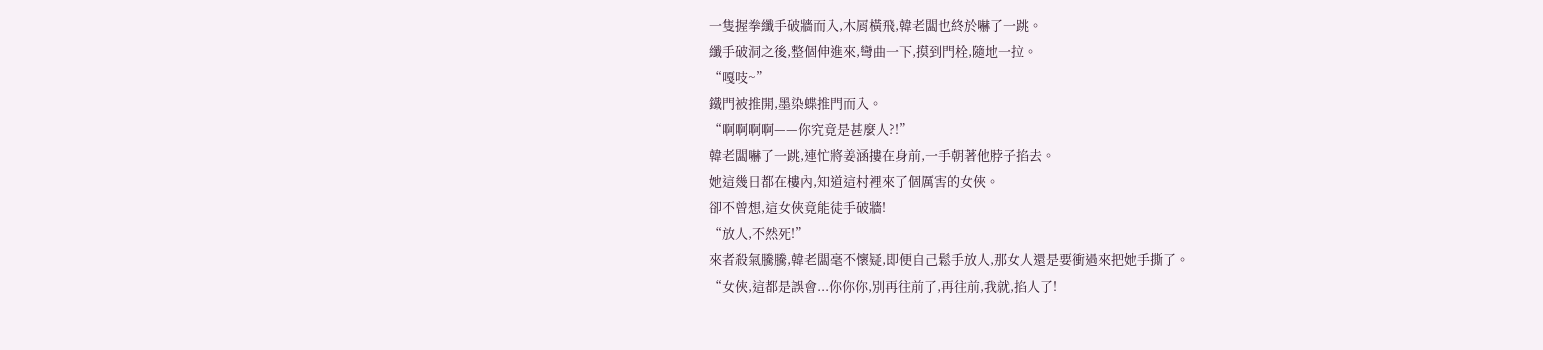一隻握拳纖手破牆而入,木屑橫飛,韓老闆也終於嚇了一跳。
纖手破洞之後,整個伸進來,彎曲一下,摸到門栓,隨地一拉。
“嘎吱~”
鐵門被推開,墨染蝶推門而入。
“啊啊啊啊——你究竟是甚麼人?!”
韓老闆嚇了一跳,連忙將姜涵摟在身前,一手朝著他脖子掐去。
她這幾日都在樓內,知道這村裡來了個厲害的女俠。
卻不曾想,這女俠竟能徒手破牆!
“放人,不然死!”
來者殺氣騰騰,韓老闆毫不懷疑,即便自己鬆手放人,那女人還是要衝過來把她手撕了。
“女俠,這都是誤會...你你你,別再往前了,再往前,我就,掐人了!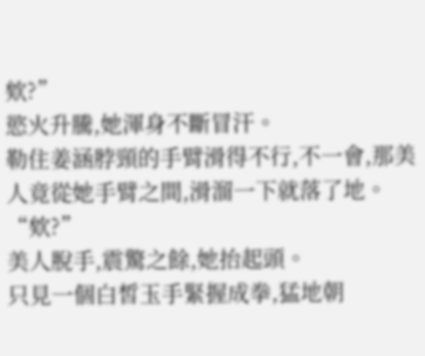欸?”
慾火升騰,她渾身不斷冒汗。
勒住姜涵脖頸的手臂滑得不行,不一會,那美人竟從她手臂之間,滑溜一下就落了地。
“欸?”
美人脫手,震驚之餘,她抬起頭。
只見一個白皙玉手緊握成拳,猛地朝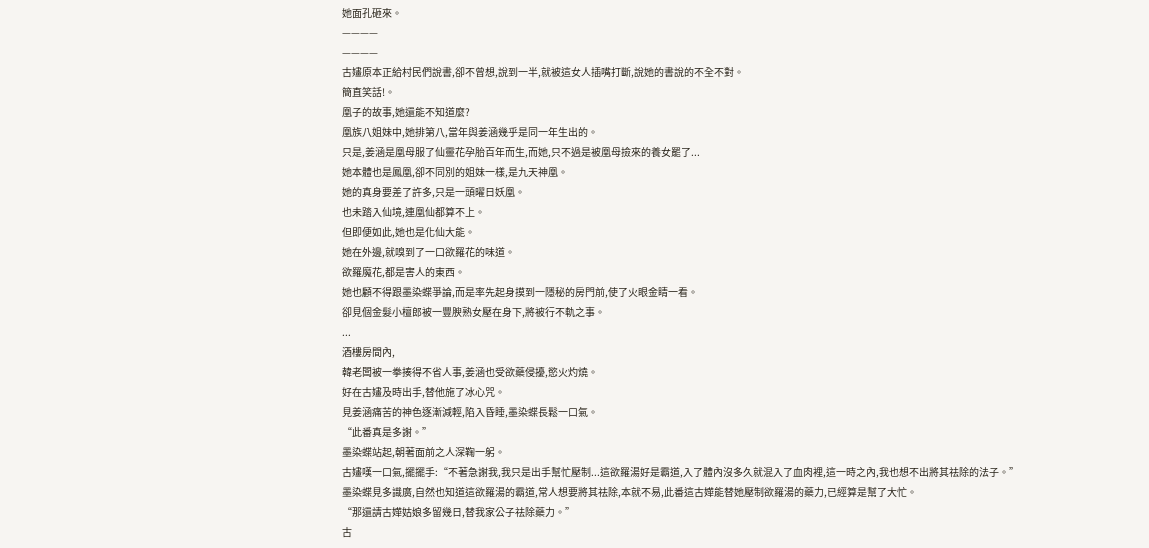她面孔砸來。
————
————
古嫿原本正給村民們說書,卻不曾想,說到一半,就被這女人插嘴打斷,說她的書說的不全不對。
簡直笑話!。
凰子的故事,她還能不知道麼?
凰族八姐妹中,她排第八,當年與姜涵幾乎是同一年生出的。
只是,姜涵是凰母服了仙靈花孕胎百年而生,而她,只不過是被凰母撿來的養女罷了...
她本體也是鳳凰,卻不同別的姐妹一樣,是九天神凰。
她的真身要差了許多,只是一頭曜日妖凰。
也未踏入仙境,連凰仙都算不上。
但即便如此,她也是化仙大能。
她在外邊,就嗅到了一口欲羅花的味道。
欲羅魔花,都是害人的東西。
她也顧不得跟墨染蝶爭論,而是率先起身摸到一隱秘的房門前,使了火眼金睛一看。
卻見個金髮小檀郎被一豐腴熟女壓在身下,將被行不軌之事。
...
酒樓房間內,
韓老闆被一拳揍得不省人事,姜涵也受欲藥侵擾,慾火灼燒。
好在古嫿及時出手,替他施了冰心咒。
見姜涵痛苦的神色逐漸減輕,陷入昏睡,墨染蝶長鬆一口氣。
“此番真是多謝。”
墨染蝶站起,朝著面前之人深鞠一躬。
古嫿嘆一口氣,擺擺手:“不著急謝我,我只是出手幫忙壓制...這欲羅湯好是霸道,入了體內沒多久就混入了血肉裡,這一時之內,我也想不出將其祛除的法子。”
墨染蝶見多識廣,自然也知道這欲羅湯的霸道,常人想要將其祛除,本就不易,此番這古嬅能替她壓制欲羅湯的藥力,已經算是幫了大忙。
“那還請古嬅姑娘多留幾日,替我家公子祛除藥力。”
古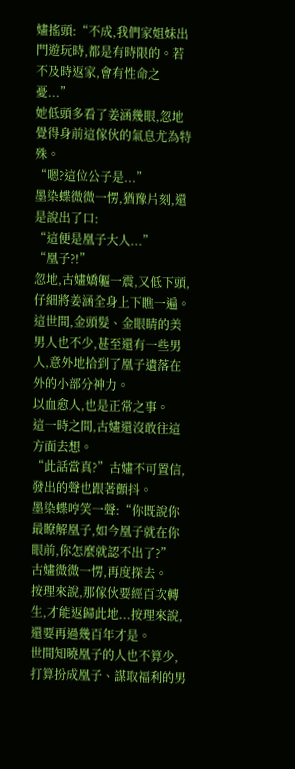嫿搖頭:“不成,我們家姐妹出門遊玩時,都是有時限的。若不及時返家,會有性命之憂...”
她低頭多看了姜涵幾眼,忽地覺得身前這傢伙的氣息尤為特殊。
“嗯?這位公子是...”
墨染蝶微微一愣,猶豫片刻,還是說出了口:
“這便是凰子大人...”
“凰子?!”
忽地,古嫿嬌軀一震,又低下頭,仔細將姜涵全身上下瞧一遍。
這世間,金頭髮、金眼睛的美男人也不少,甚至還有一些男人,意外地拾到了凰子遺落在外的小部分神力。
以血愈人,也是正常之事。
這一時之間,古嫿還沒敢往這方面去想。
“此話當真?”古嫿不可置信,發出的聲也跟著顫抖。
墨染蝶哼笑一聲:“你既說你最瞭解凰子,如今凰子就在你眼前,你怎麼就認不出了?”
古嫿微微一愣,再度探去。
按理來說,那傢伙要經百次轉生,才能返歸此地...按理來說,還要再過幾百年才是。
世間知曉凰子的人也不算少,打算扮成凰子、謀取福利的男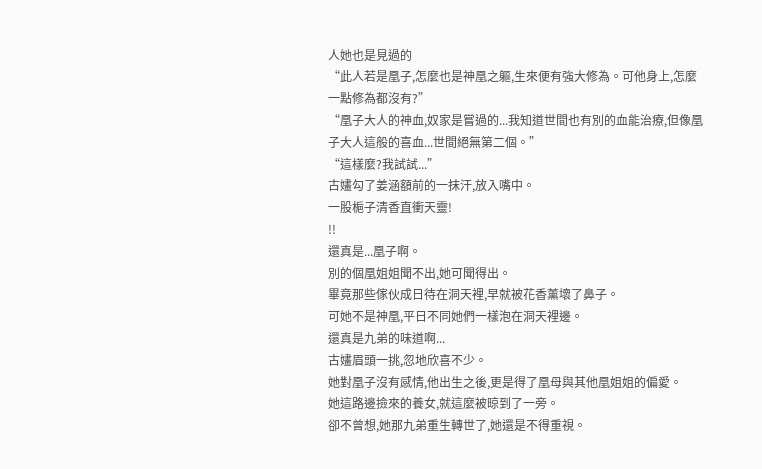人她也是見過的
“此人若是凰子,怎麼也是神凰之軀,生來便有強大修為。可他身上,怎麼一點修為都沒有?”
“凰子大人的神血,奴家是嘗過的...我知道世間也有別的血能治療,但像凰子大人這般的喜血...世間絕無第二個。”
“這樣麼?我試試...”
古嫿勾了姜涵額前的一抹汗,放入嘴中。
一股梔子清香直衝天靈!
!!
還真是...凰子啊。
別的個凰姐姐聞不出,她可聞得出。
畢竟那些傢伙成日待在洞天裡,早就被花香薰壞了鼻子。
可她不是神凰,平日不同她們一樣泡在洞天裡邊。
還真是九弟的味道啊...
古嫿眉頭一挑,忽地欣喜不少。
她對凰子沒有感情,他出生之後,更是得了凰母與其他凰姐姐的偏愛。
她這路邊撿來的養女,就這麼被晾到了一旁。
卻不曾想,她那九弟重生轉世了,她還是不得重視。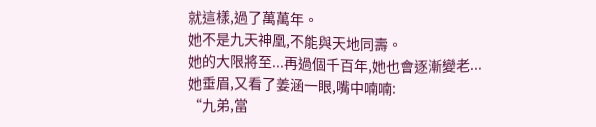就這樣,過了萬萬年。
她不是九天神凰,不能與天地同壽。
她的大限將至...再過個千百年,她也會逐漸變老...
她垂眉,又看了姜涵一眼,嘴中喃喃:
“九弟,當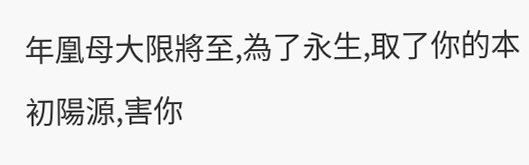年凰母大限將至,為了永生,取了你的本初陽源,害你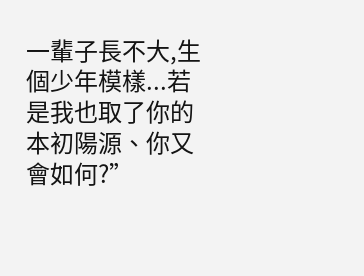一輩子長不大,生個少年模樣...若是我也取了你的本初陽源、你又會如何?”